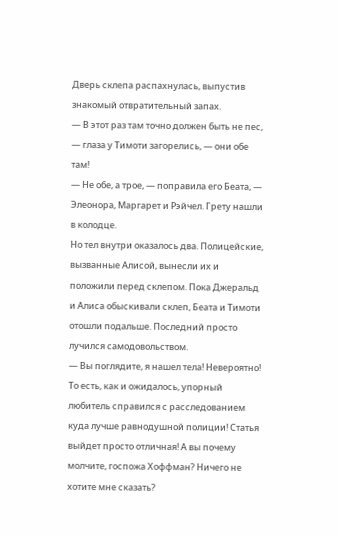Дверь склепа распахнулась, выпустив знакомый отвратительный запах.
— В этот раз там точно должен быть не пес, — глаза у Тимоти загорелись, — они обе там!
— Не обе, а трое, — поправила его Беата, — Элеонора, Маргарет и Рэйчел. Грету нашли в колодце.
Но тел внутри оказалось два. Полицейские, вызванные Алисой, вынесли их и положили перед склепом. Пока Джеральд и Алиса обыскивали склеп, Беата и Тимоти отошли подальше. Последний просто лучился самодовольством.
— Вы поглядите, я нашел тела! Невероятно! То есть, как и ожидалось, упорный любитель справился с расследованием куда лучше равнодушной полиции! Статья выйдет просто отличная! А вы почему молчите, госпожа Хоффман? Ничего не хотите мне сказать?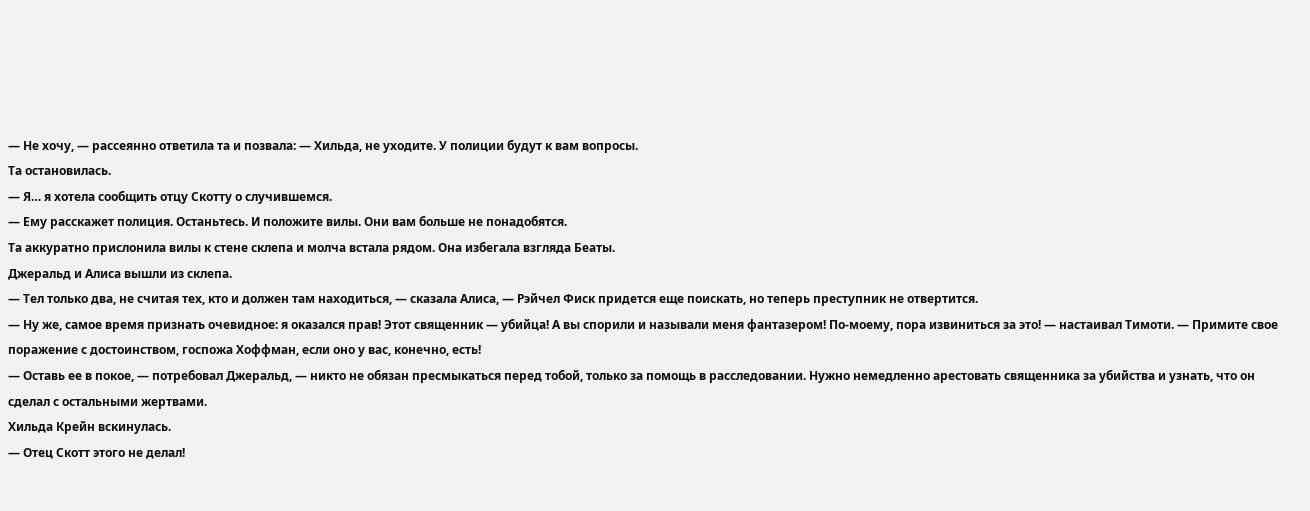— Не хочу, — рассеянно ответила та и позвала: — Хильда, не уходите. У полиции будут к вам вопросы.
Та остановилась.
— Я… я хотела сообщить отцу Скотту о случившемся.
— Ему расскажет полиция. Останьтесь. И положите вилы. Они вам больше не понадобятся.
Та аккуратно прислонила вилы к стене склепа и молча встала рядом. Она избегала взгляда Беаты.
Джеральд и Алиса вышли из склепа.
— Тел только два, не считая тех, кто и должен там находиться, — сказала Алиса, — Рэйчел Фиск придется еще поискать, но теперь преступник не отвертится.
— Ну же, самое время признать очевидное: я оказался прав! Этот священник — убийца! А вы спорили и называли меня фантазером! По-моему, пора извиниться за это! — настаивал Тимоти. — Примите свое поражение с достоинством, госпожа Хоффман, если оно у вас, конечно, есть!
— Оставь ее в покое, — потребовал Джеральд, — никто не обязан пресмыкаться перед тобой, только за помощь в расследовании. Нужно немедленно арестовать священника за убийства и узнать, что он сделал с остальными жертвами.
Хильда Крейн вскинулась.
— Отец Скотт этого не делал!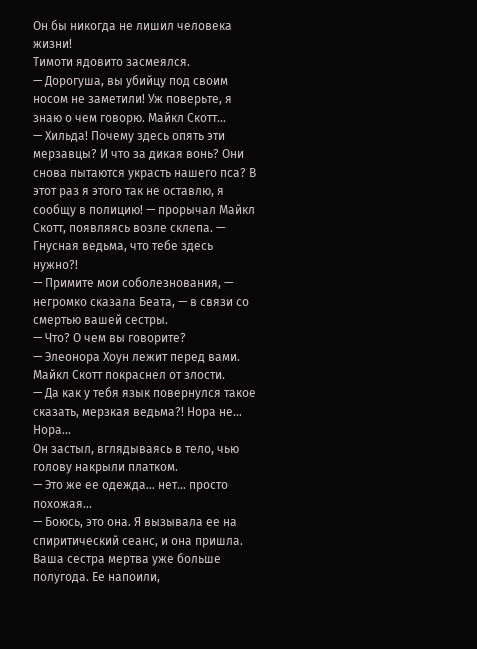Он бы никогда не лишил человека жизни!
Тимоти ядовито засмеялся.
— Дорогуша, вы убийцу под своим носом не заметили! Уж поверьте, я знаю о чем говорю. Майкл Скотт…
— Хильда! Почему здесь опять эти мерзавцы? И что за дикая вонь? Они снова пытаются украсть нашего пса? В этот раз я этого так не оставлю, я сообщу в полицию! — прорычал Майкл Скотт, появляясь возле склепа. — Гнусная ведьма, что тебе здесь нужно?!
— Примите мои соболезнования, — негромко сказала Беата, — в связи со смертью вашей сестры.
— Что? О чем вы говорите?
— Элеонора Хоун лежит перед вами.
Майкл Скотт покраснел от злости.
— Да как у тебя язык повернулся такое сказать, мерзкая ведьма?! Нора не… Нора…
Он застыл, вглядываясь в тело, чью голову накрыли платком.
— Это же ее одежда… нет… просто похожая…
— Боюсь, это она. Я вызывала ее на спиритический сеанс, и она пришла. Ваша сестра мертва уже больше полугода. Ее напоили,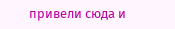привели сюда и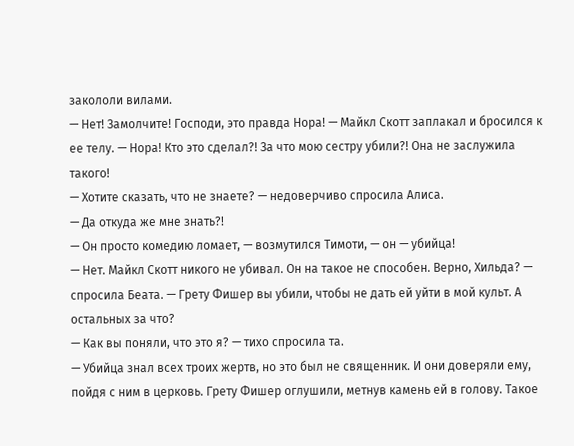закололи вилами.
— Нет! Замолчите! Господи, это правда Нора! — Майкл Скотт заплакал и бросился к ее телу. — Нора! Кто это сделал?! За что мою сестру убили?! Она не заслужила такого!
— Хотите сказать, что не знаете? — недоверчиво спросила Алиса.
— Да откуда же мне знать?!
— Он просто комедию ломает, — возмутился Тимоти, — он — убийца!
— Нет. Майкл Скотт никого не убивал. Он на такое не способен. Верно, Хильда? — спросила Беата. — Грету Фишер вы убили, чтобы не дать ей уйти в мой культ. А остальных за что?
— Как вы поняли, что это я? — тихо спросила та.
— Убийца знал всех троих жертв, но это был не священник. И они доверяли ему, пойдя с ним в церковь. Грету Фишер оглушили, метнув камень ей в голову. Такое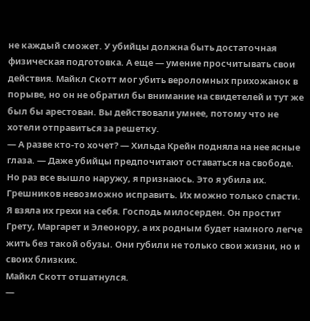не каждый сможет. У убийцы должна быть достаточная физическая подготовка. А еще — умение просчитывать свои действия. Майкл Скотт мог убить вероломных прихожанок в порыве, но он не обратил бы внимание на свидетелей и тут же был бы арестован. Вы действовали умнее, потому что не хотели отправиться за решетку.
— А разве кто-то хочет? — Хильда Крейн подняла на нее ясные глаза. — Даже убийцы предпочитают оставаться на свободе. Но раз все вышло наружу, я признаюсь. Это я убила их. Грешников невозможно исправить. Их можно только спасти. Я взяла их грехи на себя. Господь милосерден. Он простит Грету, Маргарет и Элеонору, а их родным будет намного легче жить без такой обузы. Они губили не только свои жизни, но и своих близких.
Майкл Скотт отшатнулся.
—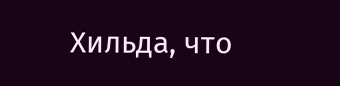Хильда, что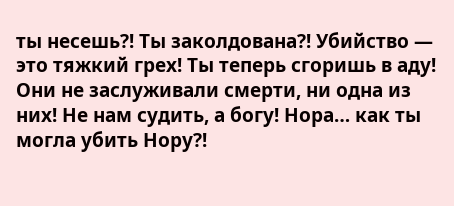ты несешь?! Ты заколдована?! Убийство — это тяжкий грех! Ты теперь сгоришь в аду! Они не заслуживали смерти, ни одна из них! Не нам судить, а богу! Нора… как ты могла убить Нору?!